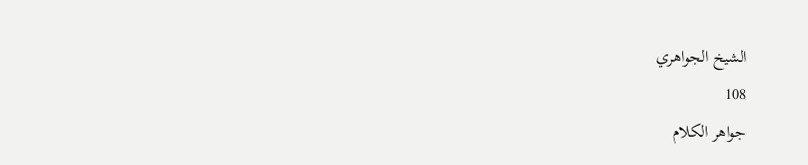الشيخ الجواهري
108
جواهر الكلام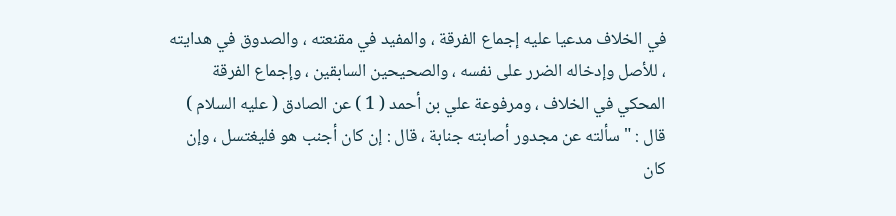في الخلاف مدعيا عليه إجماع الفرقة ، والمفيد في مقنعته ، والصدوق في هدايته ، للأصل وإدخاله الضرر على نفسه ، والصحيحين السابقين ، وإجماع الفرقة المحكي في الخلاف ، ومرفوعة علي بن أحمد ( 1 ) عن الصادق ( عليه السلام ) قال : " سألته عن مجدور أصابته جنابة ، قال : إن كان أجنب هو فليغتسل ، وإن كان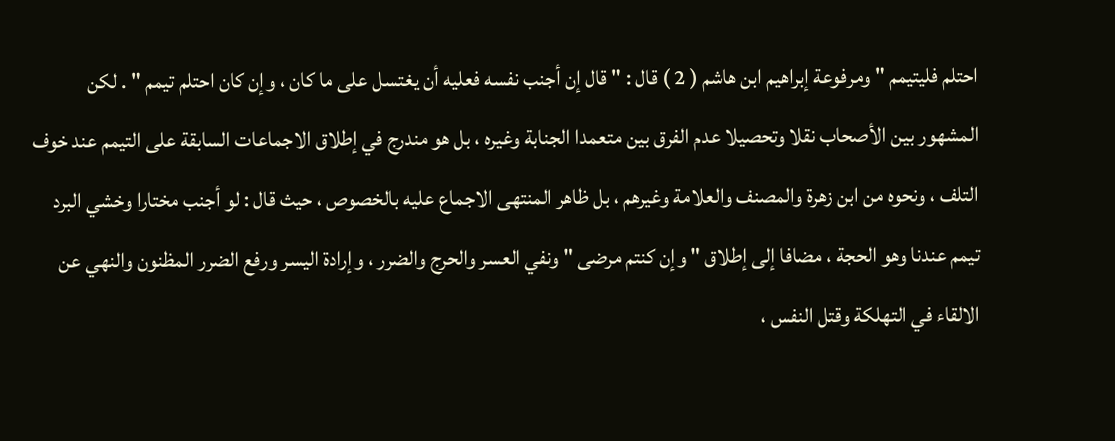احتلم فليتيمم " ومرفوعة إبراهيم ابن هاشم ( 2 ) قال : " قال إن أجنب نفسه فعليه أن يغتسل على ما كان ، وإن كان احتلم تيمم " . لكن المشهور بين الأصحاب نقلا وتحصيلا عدم الفرق بين متعمدا الجنابة وغيره ، بل هو مندرج في إطلاق الاجماعات السابقة على التيمم عند خوف التلف ، ونحوه من ابن زهرة والمصنف والعلامة وغيرهم ، بل ظاهر المنتهى الاجماع عليه بالخصوص ، حيث قال : لو أجنب مختارا وخشي البرد تيمم عندنا وهو الحجة ، مضافا إلى إطلاق " وإن كنتم مرضى " ونفي العسر والحرج والضرر ، وإرادة اليسر ورفع الضرر المظنون والنهي عن الالقاء في التهلكة وقتل النفس ،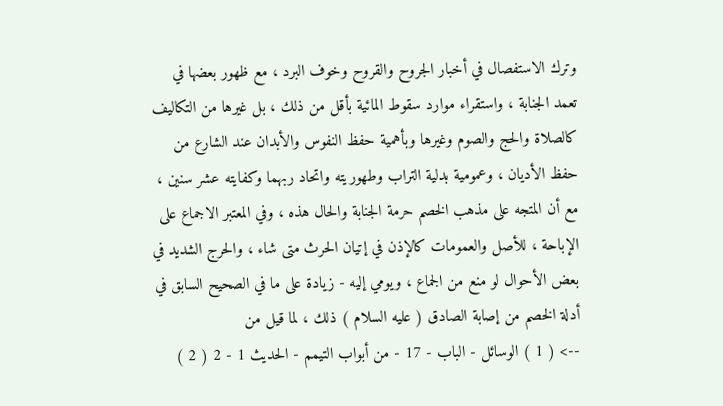وترك الاستفصال في أخبار الجروح والقروح وخوف البرد ، مع ظهور بعضها في تعمد الجنابة ، واستقراء موارد سقوط المائية بأقل من ذلك ، بل غيرها من التكاليف كالصلاة والحج والصوم وغيرها وبأهمية حفظ النفوس والأبدان عند الشارع من حفظ الأديان ، وعمومية بدلية التراب وطهوريته واتحاد ربهما وكفايته عشر سنين ، مع أن المتجه على مذهب الخصم حرمة الجنابة والحال هذه ، وفي المعتبر الاجماع على الإباحة ، للأصل والعمومات كالإذن في إتيان الحرث متى شاء ، والحرج الشديد في بعض الأحوال لو منع من الجماع ، ويومي إليه - زيادة على ما في الصحيح السابق في أدلة الخصم من إصابة الصادق ( عليه السلام ) ذلك ، لما قيل من
--> ( 1 ) الوسائل - الباب - 17 - من أبواب التيمم - الحديث 1 - 2 ( 2 )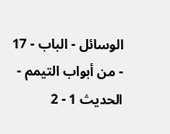الوسائل - الباب - 17 - من أبواب التيمم - الحديث 1 - 2